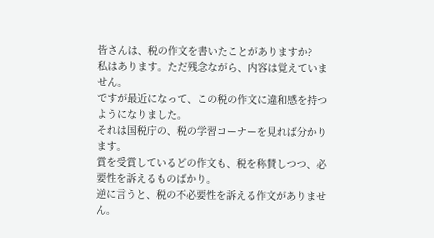皆さんは、税の作文を書いたことがありますか?
私はあります。ただ残念ながら、内容は覚えていません。
ですが最近になって、この税の作文に違和感を持つようになりました。
それは国税庁の、税の学習コーナーを見れば分かります。
賞を受賞しているどの作文も、税を称賛しつつ、必要性を訴えるものばかり。
逆に言うと、税の不必要性を訴える作文がありません。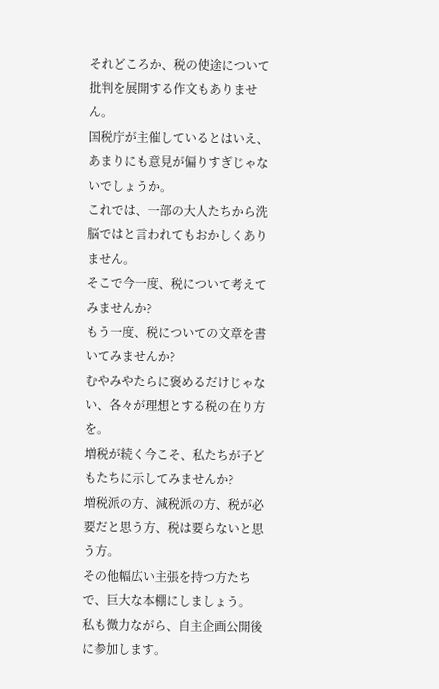それどころか、税の使途について批判を展開する作文もありません。
国税庁が主催しているとはいえ、あまりにも意見が偏りすぎじゃないでしょうか。
これでは、一部の大人たちから洗脳ではと言われてもおかしくありません。
そこで今一度、税について考えてみませんか?
もう一度、税についての文章を書いてみませんか?
むやみやたらに褒めるだけじゃない、各々が理想とする税の在り方を。
増税が続く今こそ、私たちが子どもたちに示してみませんか?
増税派の方、減税派の方、税が必要だと思う方、税は要らないと思う方。
その他幅広い主張を持つ方たちで、巨大な本棚にしましょう。
私も微力ながら、自主企画公開後に参加します。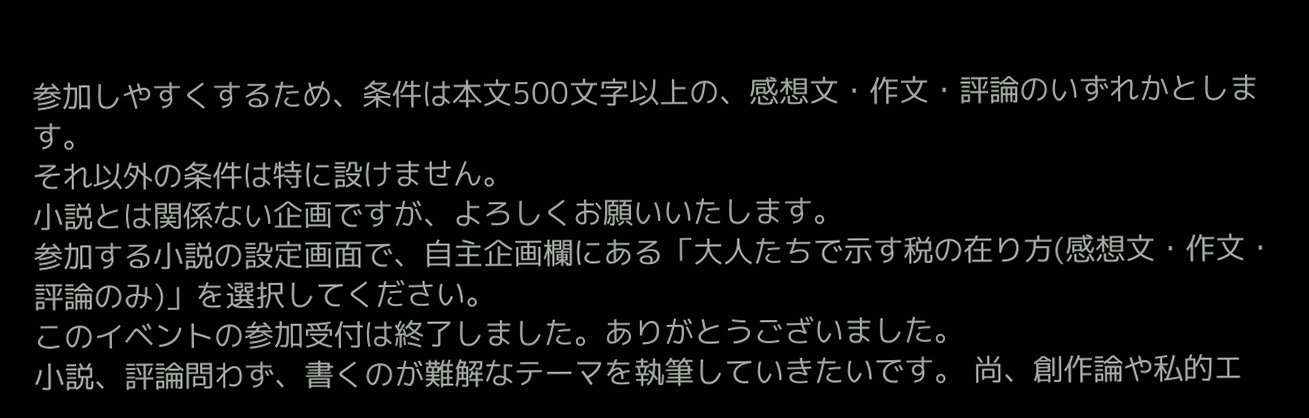参加しやすくするため、条件は本文500文字以上の、感想文・作文・評論のいずれかとします。
それ以外の条件は特に設けません。
小説とは関係ない企画ですが、よろしくお願いいたします。
参加する小説の設定画面で、自主企画欄にある「大人たちで示す税の在り方(感想文・作文・評論のみ)」を選択してください。
このイベントの参加受付は終了しました。ありがとうございました。
小説、評論問わず、書くのが難解なテーマを執筆していきたいです。 尚、創作論や私的エ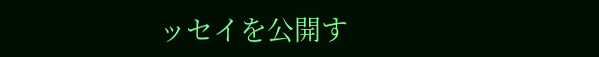ッセイを公開す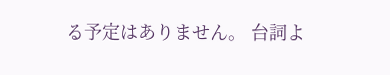る予定はありません。 台詞よ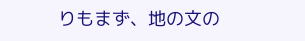りもまず、地の文の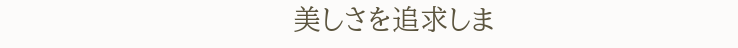美しさを追求しま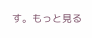す。もっと見る